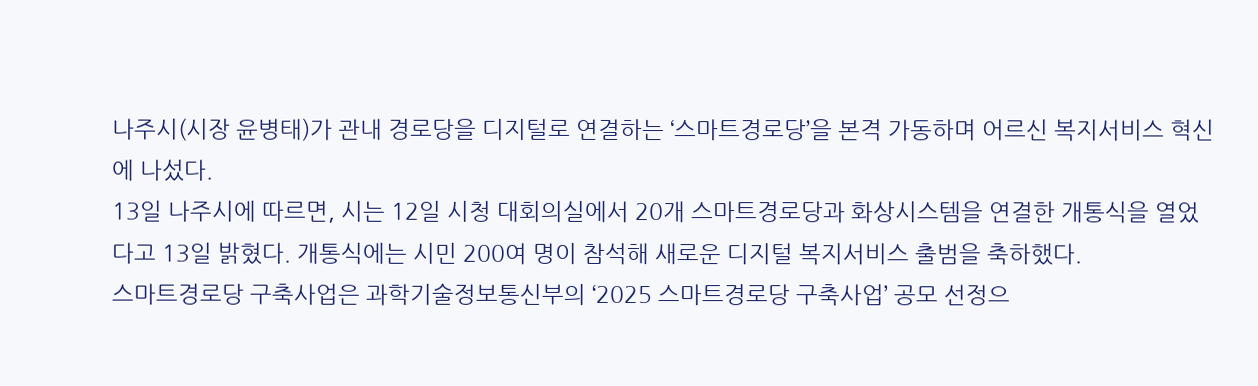나주시(시장 윤병태)가 관내 경로당을 디지털로 연결하는 ‘스마트경로당’을 본격 가동하며 어르신 복지서비스 혁신에 나섰다.
13일 나주시에 따르면, 시는 12일 시청 대회의실에서 20개 스마트경로당과 화상시스템을 연결한 개통식을 열었다고 13일 밝혔다. 개통식에는 시민 200여 명이 참석해 새로운 디지털 복지서비스 출범을 축하했다.
스마트경로당 구축사업은 과학기술정보통신부의 ‘2025 스마트경로당 구축사업’ 공모 선정으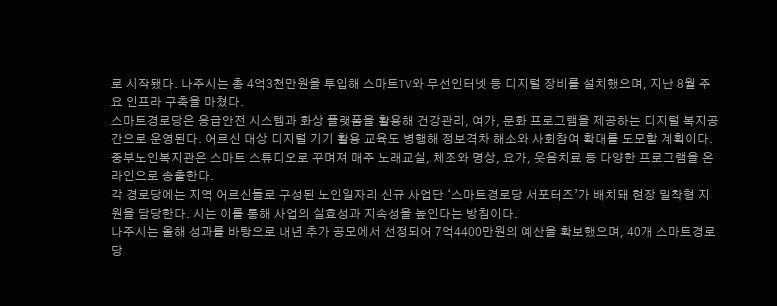로 시작됐다. 나주시는 총 4억3천만원을 투입해 스마트TV와 무선인터넷 등 디지털 장비를 설치했으며, 지난 8월 주요 인프라 구축을 마쳤다.
스마트경로당은 응급안전 시스템과 화상 플랫폼을 활용해 건강관리, 여가, 문화 프로그램을 제공하는 디지털 복지공간으로 운영된다. 어르신 대상 디지털 기기 활용 교육도 병행해 정보격차 해소와 사회참여 확대를 도모할 계획이다.
중부노인복지관은 스마트 스튜디오로 꾸며져 매주 노래교실, 체조와 명상, 요가, 웃음치료 등 다양한 프로그램을 온라인으로 송출한다.
각 경로당에는 지역 어르신들로 구성된 노인일자리 신규 사업단 ‘스마트경로당 서포터즈’가 배치돼 현장 밀착형 지원을 담당한다. 시는 이를 통해 사업의 실효성과 지속성을 높인다는 방침이다.
나주시는 올해 성과를 바탕으로 내년 추가 공모에서 선정되어 7억4400만원의 예산을 확보했으며, 40개 스마트경로당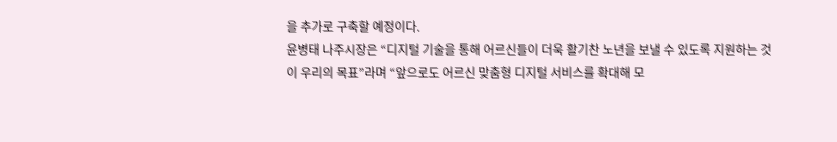을 추가로 구축할 예정이다.
윤병태 나주시장은 “디지털 기술을 통해 어르신들이 더욱 활기찬 노년을 보낼 수 있도록 지원하는 것이 우리의 목표”라며 “앞으로도 어르신 맞춤형 디지털 서비스를 확대해 모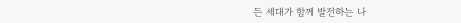든 세대가 함께 발전하는 나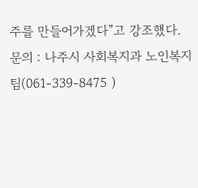주를 만들어가겠다”고 강조했다.
문의 : 나주시 사회복지과 노인복지팀(061-339-8475 )